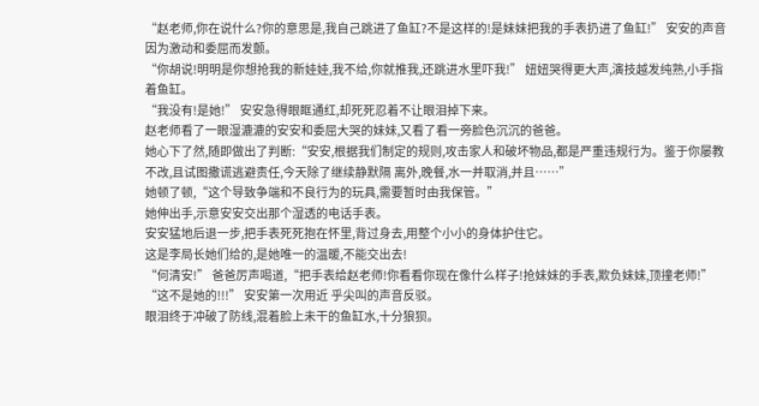“赵老师,你在说什么?你的意思是,我自己跳进了鱼缸?不是这样的!是妹妹把我的手表扔进了鱼缸!” 安安的声音因为激动和委屈而发颤。
“你胡说!明明是你想抢我的新娃娃,我不给,你就推我,还跳进水里吓我!” 妞妞哭得更大声,演技越发纯熟,小手指着鱼缸。
“我没有!是她!” 安安急得眼眶通红,却死死忍着不让眼泪掉下来。
赵老师看了一眼湿漉漉的安安和委屈大哭的妹妹,又看了看一旁脸色沉沉的爸爸。
她心下了然,随即做出了判断:“安安,根据我们制定的规则,攻击家人和破坏物品,都是严重违规行为。鉴于你屡教不改,且试图撒谎逃避责任,今天除了继续静默隔 离外,晚餐,水一并取消,并且……”
她顿了顿,“这个导致争端和不良行为的玩具,需要暂时由我保管。”
她伸出手,示意安安交出那个湿透的电话手表。
安安猛地后退一步,把手表死死抱在怀里,背过身去,用整个小小的身体护住它。
这是李局长她们给的,是她唯一的温暖,不能交出去!
“何清安!” 爸爸厉声喝道,“把手表给赵老师!你看看你现在像什么样子!抢妹妹的手表,欺负妹妹,顶撞老师!”
“这不是她的!!!” 安安第一次用近 乎尖叫的声音反驳。
眼泪终于冲破了防线,混着脸上未干的鱼缸水,十分狼狈。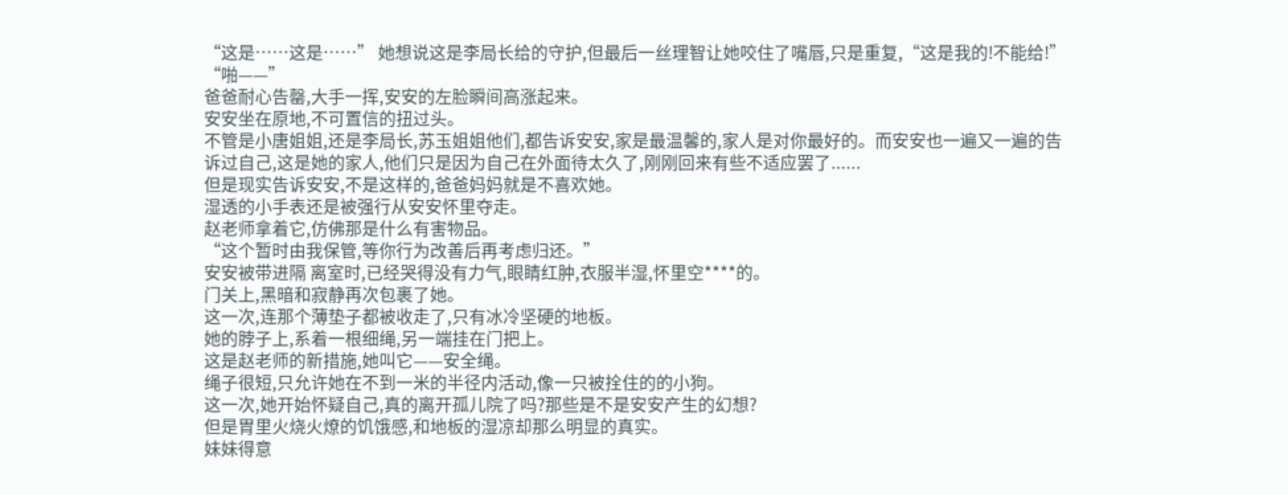“这是……这是……” 她想说这是李局长给的守护,但最后一丝理智让她咬住了嘴唇,只是重复,“这是我的!不能给!”
“啪——”
爸爸耐心告罄,大手一挥,安安的左脸瞬间高涨起来。
安安坐在原地,不可置信的扭过头。
不管是小唐姐姐,还是李局长,苏玉姐姐他们,都告诉安安,家是最温馨的,家人是对你最好的。而安安也一遍又一遍的告诉过自己,这是她的家人,他们只是因为自己在外面待太久了,刚刚回来有些不适应罢了......
但是现实告诉安安,不是这样的,爸爸妈妈就是不喜欢她。
湿透的小手表还是被强行从安安怀里夺走。
赵老师拿着它,仿佛那是什么有害物品。
“这个暂时由我保管,等你行为改善后再考虑归还。”
安安被带进隔 离室时,已经哭得没有力气,眼睛红肿,衣服半湿,怀里空****的。
门关上,黑暗和寂静再次包裹了她。
这一次,连那个薄垫子都被收走了,只有冰冷坚硬的地板。
她的脖子上,系着一根细绳,另一端挂在门把上。
这是赵老师的新措施,她叫它——安全绳。
绳子很短,只允许她在不到一米的半径内活动,像一只被拴住的的小狗。
这一次,她开始怀疑自己,真的离开孤儿院了吗?那些是不是安安产生的幻想?
但是胃里火烧火燎的饥饿感,和地板的湿凉却那么明显的真实。
妹妹得意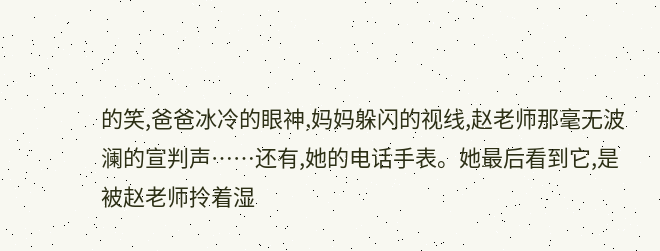的笑,爸爸冰冷的眼神,妈妈躲闪的视线,赵老师那毫无波澜的宣判声……还有,她的电话手表。她最后看到它,是被赵老师拎着湿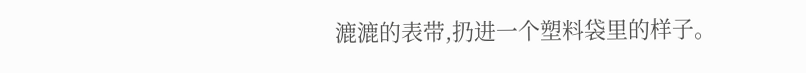漉漉的表带,扔进一个塑料袋里的样子。